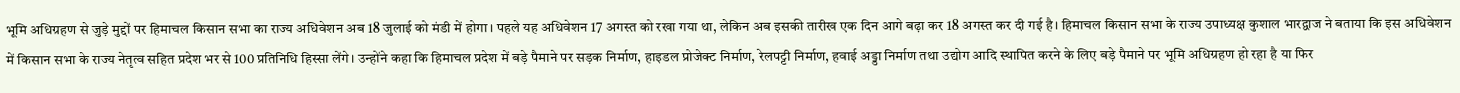भूमि अधिग्रहण से जुड़े मुद्दों पर हिमाचल किसान सभा का राज्य अधिवेशन अब 18 जुलाई को मंडी में होगा। पहले यह अधिवेशन 17 अगस्त को रखा गया था, लेकिन अब इसकी तारीख एक दिन आगे बढ़ा कर 18 अगस्त कर दी गई है। हिमाचल किसान सभा के राज्य उपाध्यक्ष कुशाल भारद्वाज ने बताया कि इस अधिवेशन में किसान सभा के राज्य नेतृत्व सहित प्रदेश भर से 100 प्रतिनिधि हिस्सा लेंगे। उन्होंने कहा कि हिमाचल प्रदेश में बड़े पैमाने पर सड़क निर्माण, हाइडल प्रोजेक्ट निर्माण, रेलपट्टी निर्माण, हवाई अड्डा निर्माण तथा उद्योग आदि स्थापित करने के लिए बड़े पैमाने पर भूमि अधिग्रहण हो रहा है या फिर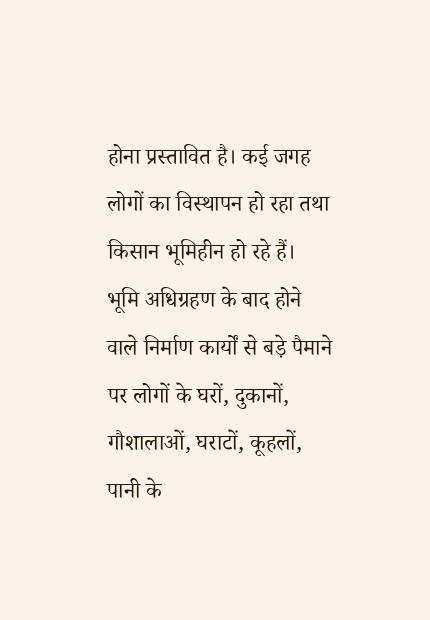होना प्रस्तावित है। कई जगह लोगों का विस्थापन हो रहा तथा किसान भूमिहीन हो रहे हैं। भूमि अधिग्रहण के बाद होने वाले निर्माण कार्यों से बड़े पैमाने पर लोगों के घरों, दुकानों, गौशालाओं, घराटों, कूहलों, पानी के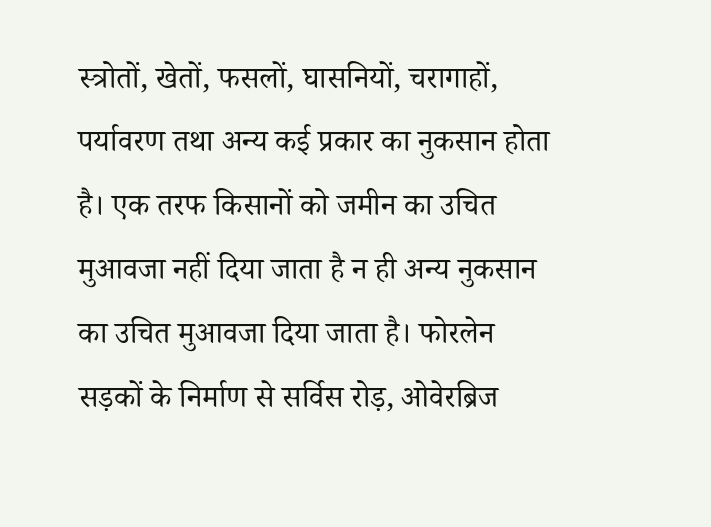स्त्रोतों, खेतों, फसलों, घासनियों, चरागाहों, पर्यावरण तथा अन्य कई प्रकार का नुकसान होता है। एक तरफ किसानों को जमीन का उचित मुआवजा नहीं दिया जाता है न ही अन्य नुकसान का उचित मुआवजा दिया जाता है। फोरलेन सड़कों के निर्माण से सर्विस रोड़, ओवेरब्रिज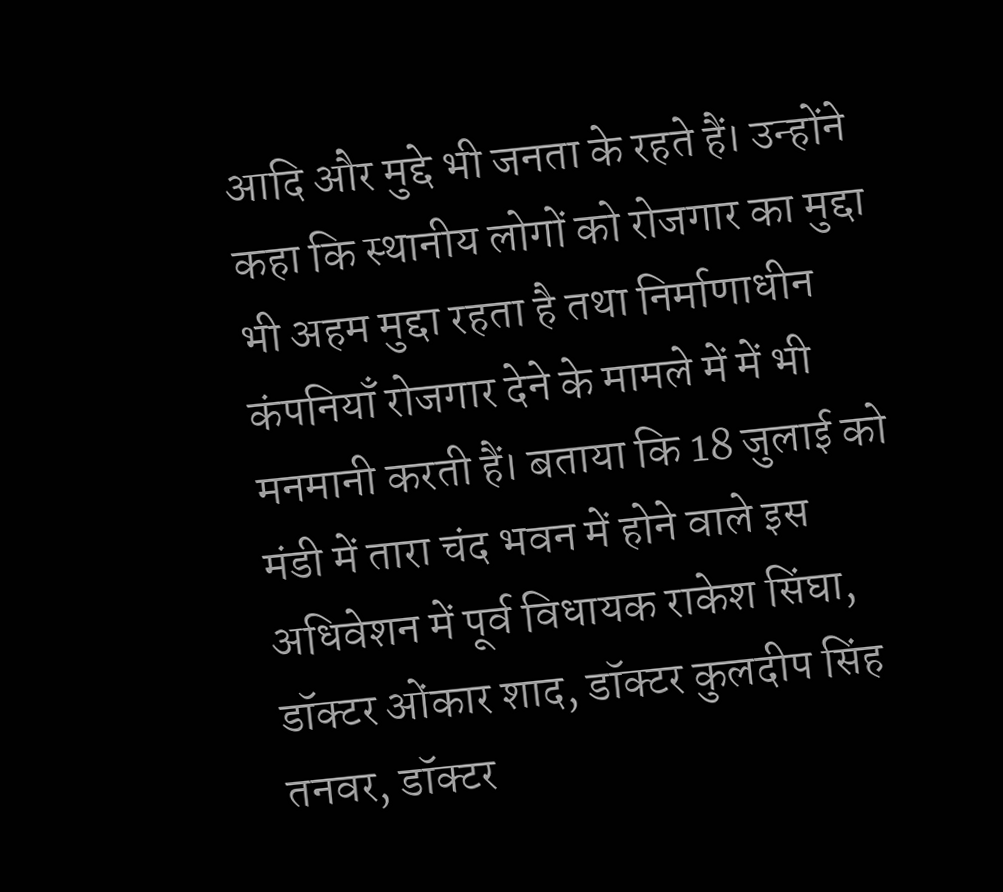आदि और मुद्दे भी जनता के रहते हैं। उन्होंने कहा कि स्थानीय लोगों को रोजगार का मुद्दा भी अहम मुद्दा रहता है तथा निर्माणाधीन कंपनियाँ रोजगार देने के मामले में में भी मनमानी करती हैं। बताया कि 18 जुलाई को मंडी में तारा चंद भवन में होने वाले इस अधिवेशन में पूर्व विधायक राकेश सिंघा, डॉक्टर ओंकार शाद, डॉक्टर कुलदीप सिंह तनवर, डॉक्टर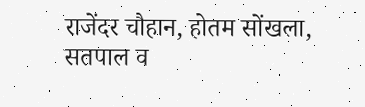राजेंदर चौहान, होतम सोंखला, सतपाल व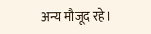अन्य मौजूद रहे।